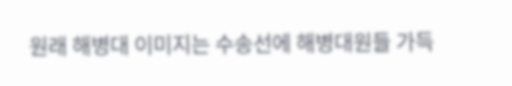원래 해병대 이미지는 수송선에 해병대원들 가득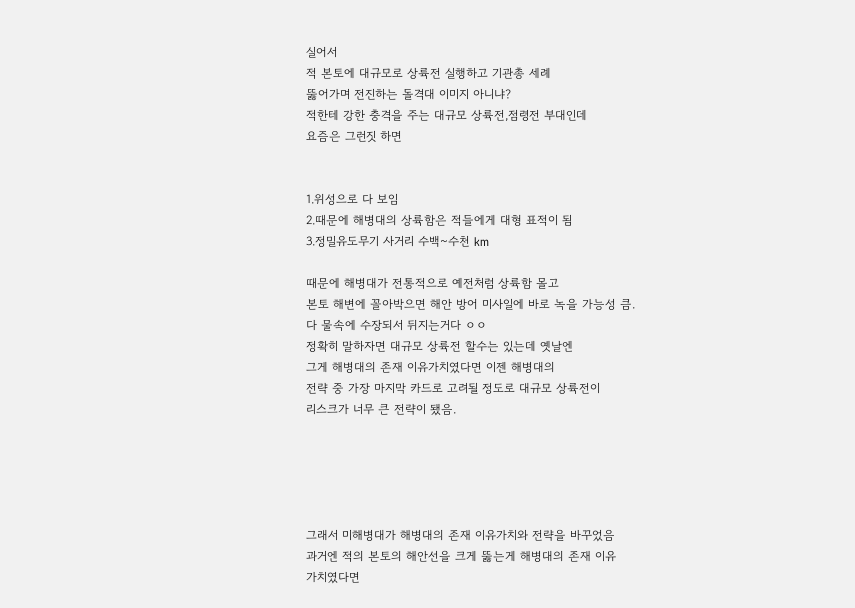실어서
적 본토에 대규모로 상륙전 실행하고 기관총 세례
뚫어가며 전진하는 돌격대 이미지 아니냐?
적한테 강한 충격을 주는 대규모 상륙전,점령전 부대인데
요즘은 그런짓 하면


1.위성으로 다 보임
2.때문에 해병대의 상륙함은 적들에게 대형 표적이 됨
3.정밀유도무기 사거리 수백~수천 km

때문에 해병대가 전통적으로 예전처럼 상륙함 몰고
본토 해변에 꼴아박으면 해안 방어 미사일에 바로 녹을 가능성 큼.
다 물속에 수장되서 뒤지는거다 ㅇㅇ
정확히 말하자면 대규모 상륙전 할수는 있는데 옛날엔
그게 해병대의 존재 이유가치였다면 이젠 해병대의
전략 중 가장 마지막 카드로 고려될 정도로 대규모 상륙전이
리스크가 너무 큰 전략이 됐음.





그래서 미해병대가 해병대의 존재 이유가치와 전략을 바꾸었음
과거엔 적의 본토의 해안선을 크게 뚫는게 해병대의 존재 이유
가치였다면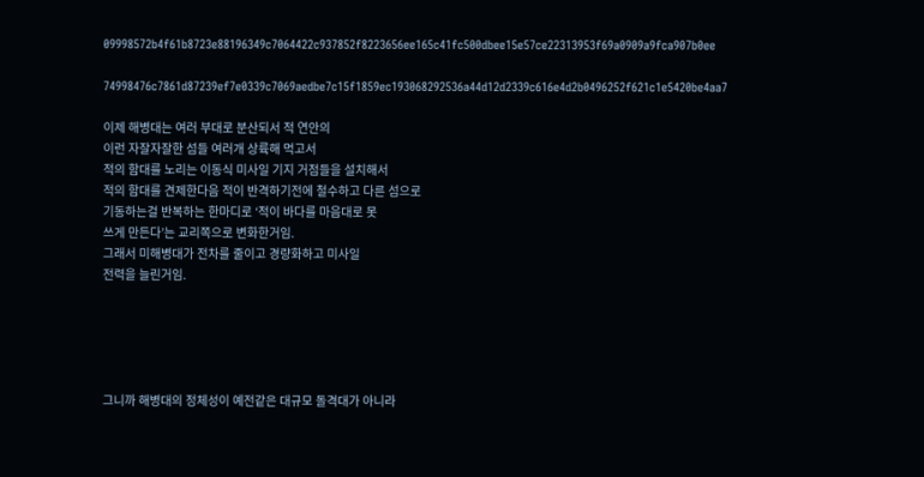09998572b4f61b8723e88196349c7064422c937852f8223656ee165c41fc500dbee15e57ce22313953f69a0909a9fca907b0ee

74998476c7861d87239ef7e0339c7069aedbe7c15f1859ec193068292536a44d12d2339c616e4d2b0496252f621c1e5420be4aa7

이제 해병대는 여러 부대로 분산되서 적 연안의
이런 자잘자잘한 섬들 여러개 상륙해 먹고서
적의 함대를 노리는 이동식 미사일 기지 거점들을 설치해서
적의 함대를 견제한다음 적이 반격하기전에 철수하고 다른 섬으로
기동하는걸 반복하는 한마디로 ‘적이 바다를 마음대로 못
쓰게 만든다’는 교리쪽으로 변화한거임.
그래서 미해병대가 전차를 줄이고 경량화하고 미사일
전력을 늘린거임.





그니까 해병대의 정체성이 예전같은 대규모 돌격대가 아니라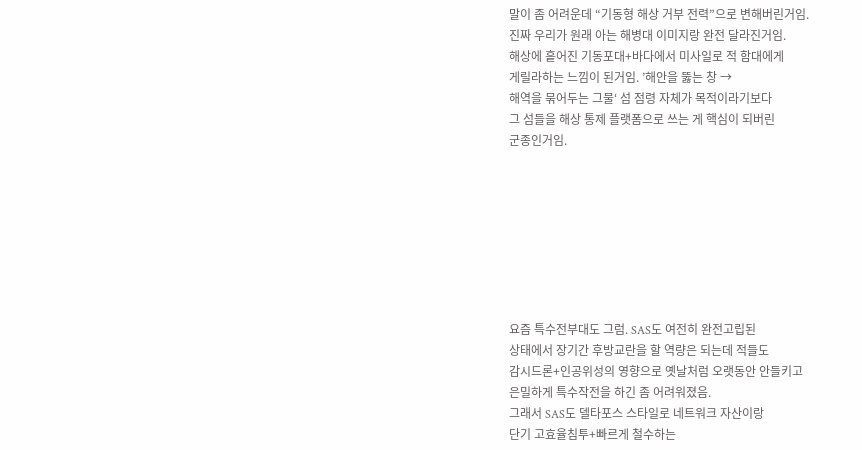말이 좀 어려운데 “기동형 해상 거부 전력”으로 변해버린거임.
진짜 우리가 원래 아는 해병대 이미지랑 완전 달라진거임.
해상에 흩어진 기동포대+바다에서 미사일로 적 함대에게
게릴라하는 느낌이 된거임. ’해안을 뚫는 창 →
해역을 묶어두는 그물‘ 섬 점령 자체가 목적이라기보다
그 섬들을 해상 통제 플랫폼으로 쓰는 게 핵심이 되버린
군종인거임.








요즘 특수전부대도 그럼. SAS도 여전히 완전고립된
상태에서 장기간 후방교란을 할 역량은 되는데 적들도
감시드론+인공위성의 영향으로 옛날처럼 오랫동안 안들키고
은밀하게 특수작전을 하긴 좀 어려워졌음.
그래서 SAS도 델타포스 스타일로 네트워크 자산이랑
단기 고효율침투+빠르게 철수하는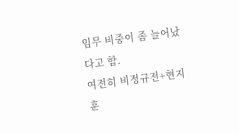임무 비중이 좀 늘어났다고 함.
여전히 비정규전+현지훈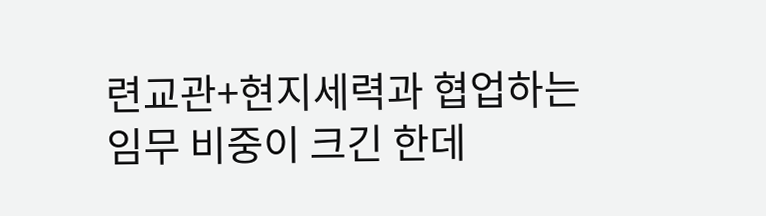련교관+현지세력과 협업하는
임무 비중이 크긴 한데